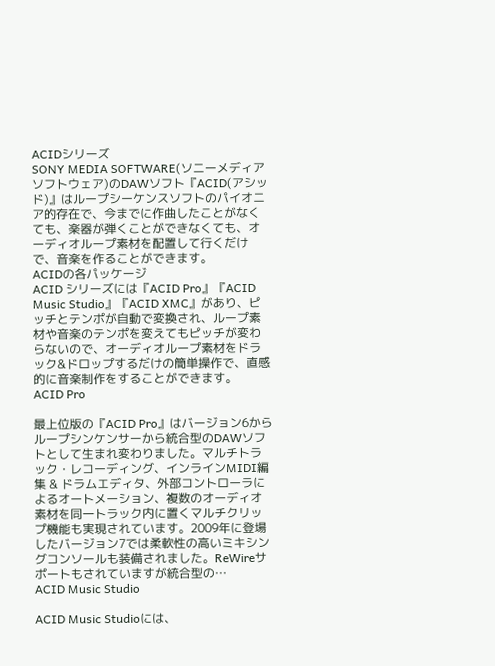ACIDシリーズ
SONY MEDIA SOFTWARE(ソニーメディアソフトウェア)のDAWソフト『ACID(アシッド)』はループシーケンスソフトのパイオニア的存在で、今までに作曲したことがなくても、楽器が弾くことができなくても、オーディオループ素材を配置して行くだけで、音楽を作ることができます。
ACIDの各パッケージ
ACID シリーズには『ACID Pro』『ACID Music Studio』『ACID XMC』があり、ピッチとテンポが自動で変換され、ループ素材や音楽のテンポを変えてもピッチが変わらないので、オーディオループ素材をドラック&ドロップするだけの簡単操作で、直感的に音楽制作をすることができます。
ACID Pro

最上位版の『ACID Pro』はバージョン6からループシンケンサーから統合型のDAWソフトとして生まれ変わりました。マルチトラック・レコーディング、インラインMIDI編集 & ドラムエディタ、外部コントローラによるオートメーション、複数のオーディオ素材を同一トラック内に置くマルチクリップ機能も実現されています。2009年に登場したバージョン7では柔軟性の高いミキシングコンソールも装備されました。ReWireサポートもされていますが統合型の…
ACID Music Studio

ACID Music Studioには、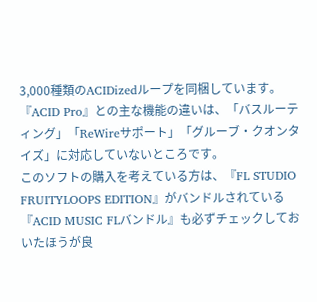3,000種類のACIDizedループを同梱しています。『ACID Pro』との主な機能の違いは、「バスルーティング」「ReWireサポート」「グルーブ・クオンタイズ」に対応していないところです。
このソフトの購入を考えている方は、『FL STUDIO FRUITYLOOPS EDITION』がバンドルされている『ACID MUSIC FLバンドル』も必ずチェックしておいたほうが良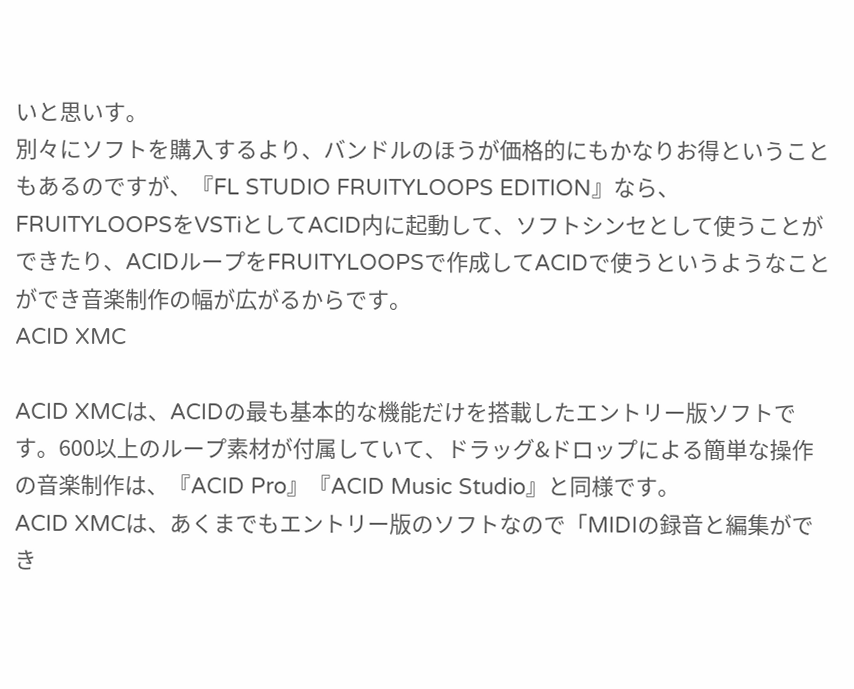いと思いす。
別々にソフトを購入するより、バンドルのほうが価格的にもかなりお得ということもあるのですが、『FL STUDIO FRUITYLOOPS EDITION』なら、FRUITYLOOPSをVSTiとしてACID内に起動して、ソフトシンセとして使うことができたり、ACIDループをFRUITYLOOPSで作成してACIDで使うというようなことができ音楽制作の幅が広がるからです。
ACID XMC

ACID XMCは、ACIDの最も基本的な機能だけを搭載したエントリー版ソフトです。600以上のループ素材が付属していて、ドラッグ&ドロップによる簡単な操作の音楽制作は、『ACID Pro』『ACID Music Studio』と同様です。
ACID XMCは、あくまでもエントリー版のソフトなので「MIDIの録音と編集ができ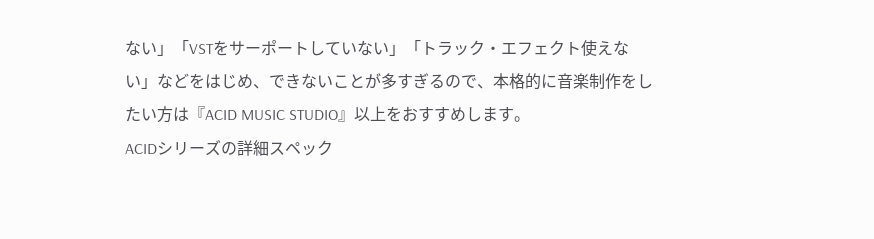ない」「VSTをサーポートしていない」「トラック・エフェクト使えない」などをはじめ、できないことが多すぎるので、本格的に音楽制作をしたい方は『ACID MUSIC STUDIO』以上をおすすめします。
ACIDシリーズの詳細スペック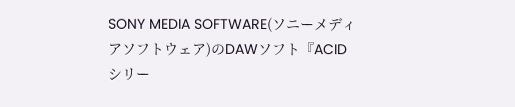SONY MEDIA SOFTWARE(ソニーメディアソフトウェア)のDAWソフト『ACIDシリー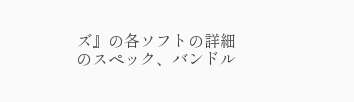ズ』の各ソフトの詳細のスペック、バンドル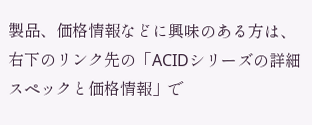製品、価格情報などに興味のある方は、右下のリンク先の「ACIDシリーズの詳細スペックと価格情報」で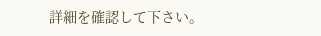詳細を確認して下さい。